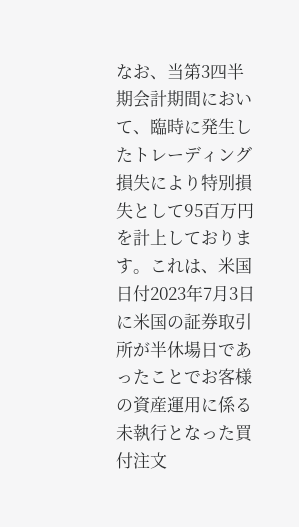なお、当第3四半期会計期間において、臨時に発生したトレーディング損失により特別損失として95百万円を計上しております。これは、米国日付2023年7月3日に米国の証券取引所が半休場日であったことでお客様の資産運用に係る未執行となった買付注文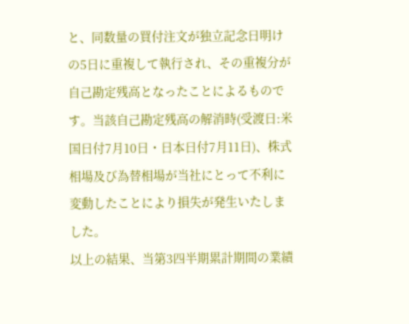と、同数量の買付注文が独立記念日明けの5日に重複して執行され、その重複分が自己勘定残高となったことによるものです。当該自己勘定残高の解消時(受渡日:米国日付7月10日・日本日付7月11日)、株式相場及び為替相場が当社にとって不利に変動したことにより損失が発生いたしました。
以上の結果、当第3四半期累計期間の業績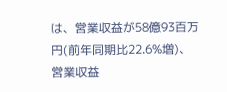は、営業収益が58億93百万円(前年同期比22.6%増)、営業収益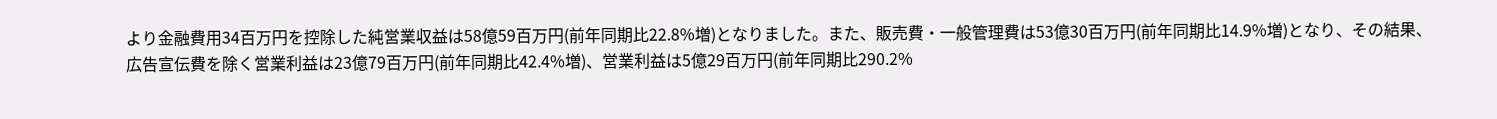より金融費用34百万円を控除した純営業収益は58億59百万円(前年同期比22.8%増)となりました。また、販売費・一般管理費は53億30百万円(前年同期比14.9%増)となり、その結果、広告宣伝費を除く営業利益は23億79百万円(前年同期比42.4%増)、営業利益は5億29百万円(前年同期比290.2%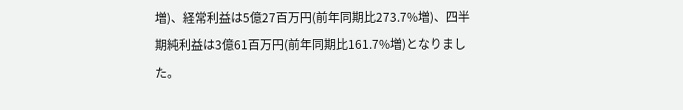増)、経常利益は5億27百万円(前年同期比273.7%増)、四半期純利益は3億61百万円(前年同期比161.7%増)となりました。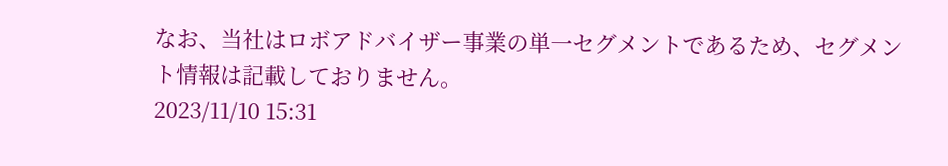なお、当社はロボアドバイザー事業の単一セグメントであるため、セグメント情報は記載しておりません。
2023/11/10 15:31